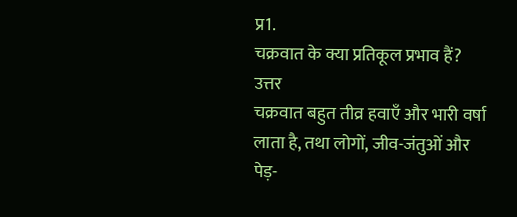प्र1.
चक्रवात के क्या प्रतिकूल प्रभाव हैं?
उत्तर
चक्रवात बहुत तीव्र हवाएँ और भारी वर्षा लाता है, तथा लोगों, जीव-जंतुओं और पेड़-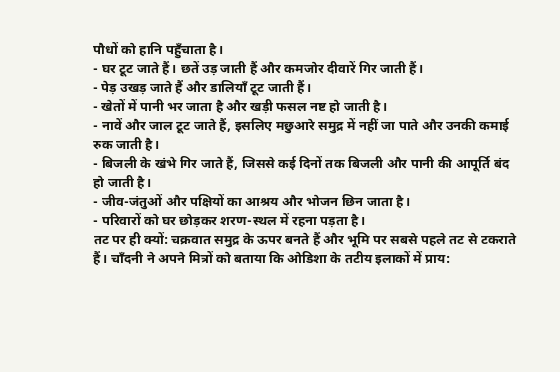पौधों को हानि पहुँचाता है।
- घर टूट जाते हैं। छतें उड़ जाती हैं और कमजोर दीवारें गिर जाती हैं।
- पेड़ उखड़ जाते हैं और डालियाँ टूट जाती हैं।
- खेतों में पानी भर जाता है और खड़ी फसल नष्ट हो जाती है।
- नावें और जाल टूट जाते हैं, इसलिए मछुआरे समुद्र में नहीं जा पाते और उनकी कमाई रुक जाती है।
- बिजली के खंभे गिर जाते हैं, जिससे कई दिनों तक बिजली और पानी की आपूर्ति बंद हो जाती है।
- जीव-जंतुओं और पक्षियों का आश्रय और भोजन छिन जाता है।
- परिवारों को घर छोड़कर शरण-स्थल में रहना पड़ता है।
तट पर ही क्यों: चक्रवात समुद्र के ऊपर बनते हैं और भूमि पर सबसे पहले तट से टकराते हैं। चाँदनी ने अपने मित्रों को बताया कि ओडिशा के तटीय इलाकों में प्राय: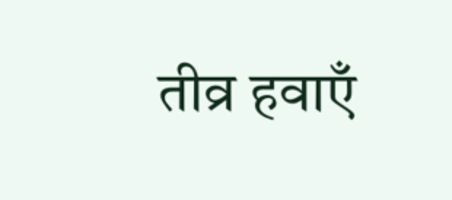तीव्र हवाएँ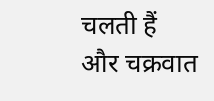चलती हैं और चक्रवात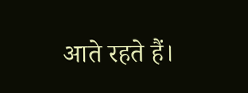आते रहते हैं।